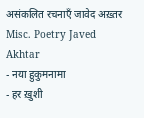असंकलित रचनाएँ जावेद अख़्तर
Misc. Poetry Javed Akhtar
- नया हुकुमनामा
- हर ख़ुशी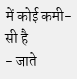में कोई कमी-सी है
- जाते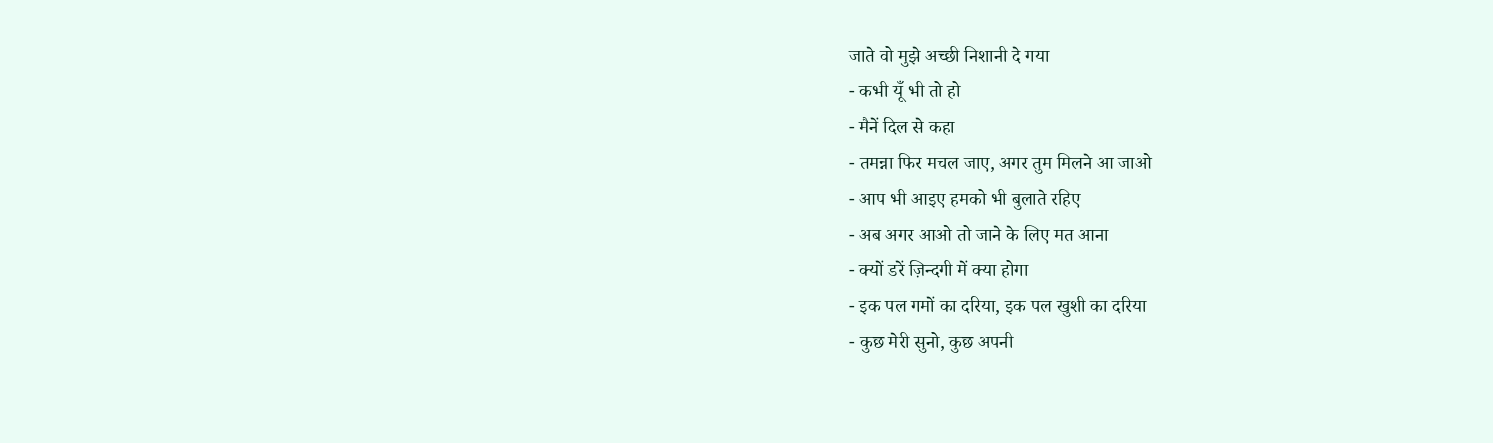जाते वो मुझे अच्छी निशानी दे गया
- कभी यूँ भी तो हो
- मैनें दिल से कहा
- तमन्ना फिर मचल जाए, अगर तुम मिलने आ जाओ
- आप भी आइए हमको भी बुलाते रहिए
- अब अगर आओ तो जाने के लिए मत आना
- क्यों डरें ज़िन्दगी में क्या होगा
- इक पल गमों का दरिया, इक पल खुशी का दरिया
- कुछ मेरी सुनो, कुछ अपनी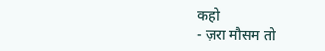कहो
- ज़रा मौसम तो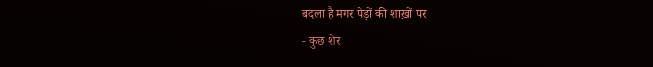बदला है मगर पेड़ों की शाख़ों पर
- कुछ शेर